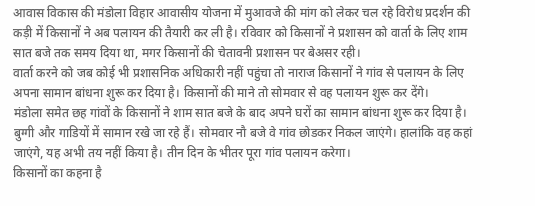आवास विकास की मंडोला विहार आवासीय योजना में मुआवजे की मांग को लेकर चल रहे विरोध प्रदर्शन की कड़ी में किसानों ने अब पलायन की तैयारी कर ली है। रविवार को किसानों ने प्रशासन को वार्ता के लिए शाम सात बजे तक समय दिया था, मगर किसानों की चेतावनी प्रशासन पर बेअसर रही।
वार्ता करने को जब कोई भी प्रशासनिक अधिकारी नहीं पहुंचा तो नाराज किसानों ने गांव से पलायन के लिए अपना सामान बांधना शुरू कर दिया है। किसानों की माने तो सोमवार से वह पलायन शुरू कर देंगे।
मंडोला समेत छह गांवों के किसानों ने शाम सात बजे के बाद अपने घरों का सामान बांधना शुरू कर दिया है। बुग्गी और गाडियों में सामान रखे जा रहे हैं। सोमवार नौ बजे वे गांव छोडकर निकल जाएंगे। हालांकि वह कहां जाएंगे, यह अभी तय नहीं किया है। तीन दिन के भीतर पूरा गांव पलायन करेगा।
किसानों का कहना है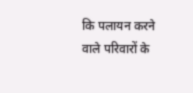कि पलायन करने वाले परिवारों के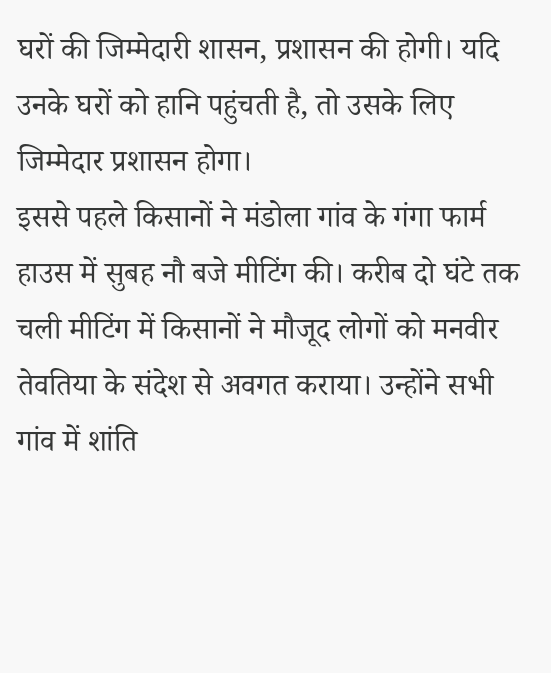घरों की जिम्मेदारी शासन, प्रशासन की होगी। यदि उनके घरों को हानि पहुंचती है, तो उसके लिए जिम्मेदार प्रशासन होगा।
इससे पहले किसानों ने मंडोला गांव के गंगा फार्म हाउस में सुबह नौ बजे मीटिंग की। करीब दो घंटे तक चली मीटिंग में किसानों ने मौजूद लोगों को मनवीर तेवतिया के संदेश से अवगत कराया। उन्होंने सभी गांव में शांति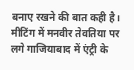बनाए रखने की बात कही है।
मीटिंग में मनवीर तेवतिया पर लगे गाजियाबाद में एंट्री के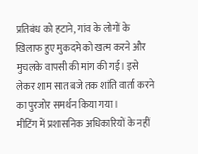प्रतिबंध को हटाने, गांव के लोगों के खिलाफ हुए मुकदमे को खत्म करने और मुचलके वापसी की मांग की गई। इसे लेकर शाम सात बजे तक शांति वार्ता करने का पुरजोर समर्थन किया गया।
मीटिंग में प्रशासनिक अधिकारियों के नहीं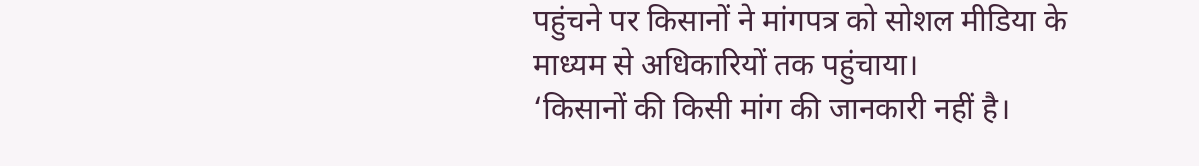पहुंचने पर किसानों ने मांगपत्र को सोशल मीडिया के माध्यम से अधिकारियों तक पहुंचाया।
‘किसानों की किसी मांग की जानकारी नहीं है।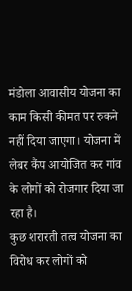मंडोला आवासीय योजना का काम किसी कीमत पर रुकने नहीं दिया जाएगा। योजना में लेबर कैंप आयोजित कर गांव के लोगों को रोजगार दिया जा रहा है।
कुछ शरारती तत्व योजना का विरोध कर लोगों को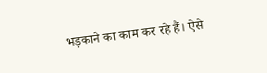भड़काने का काम कर रहे हैं। ऐसे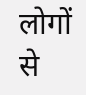लोगों से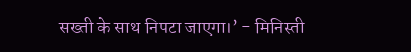सख्ती के साथ निपटा जाएगा।’ - मिनिस्ती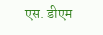एस. डीएम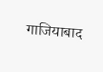गाजियाबाद